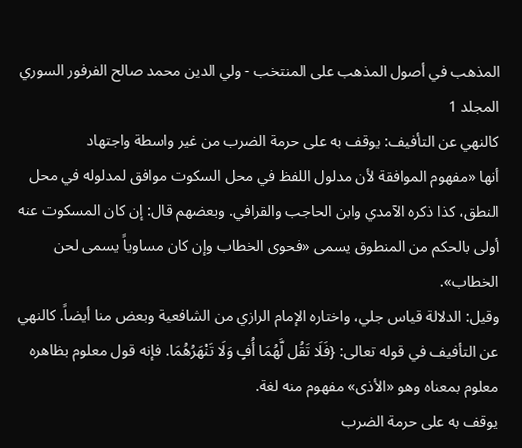المذهب في أصول المذهب على المنتخب - ولي الدين محمد صالح الفرفور السوري
المجلد 1
كالنهي عن التأفيف: يوقف به على حرمة الضرب من غير واسطة واجتهاد
أنها «مفهوم الموافقة لأن مدلول اللفظ في محل السكوت موافق لمدلوله في محل النطق، كذا ذكره الآمدي وابن الحاجب والقرافي. وبعضهم قال: إن كان المسكوت عنه أولى بالحكم من المنطوق يسمى «فحوى الخطاب وإن كان مساوياً يسمى لحن الخطاب».
وقيل: الدلالة قياس جلي، واختاره الإمام الرازي من الشافعية وبعض منا أيضاً. كالنهي عن التأفيف في قوله تعالى: {فَلَا تَقُل لَّهُمَا أُفٍ وَلَا تَنْهَرُهُمَا. فإنه قول معلوم بظاهره معلوم بمعناه وهو «الأذى» مفهوم منه لغة.
يوقف به على حرمة الضرب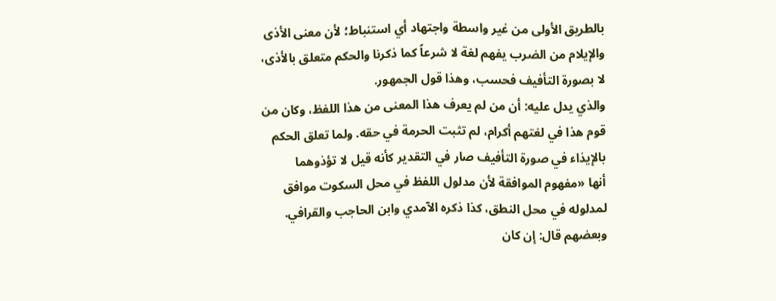بالطريق الأولى من غير واسطة واجتهاد أي استنباط؛ لأن معنى الأذى والإيلام من الضرب يفهم لغة لا شرعاً كما ذكرنا والحكم متعلق بالأذى، لا بصورة التأفيف فحسب، وهذا قول الجمهور.
والذي يدل عليه: أن من لم يعرف هذا المعنى من هذا اللفظ، وكان من قوم هذا في لغتهم أكرام، لم تثبت الحرمة في حقه. ولما تعلق الحكم بالإيذاء في صورة التأفيف صار في التقدير كأنه قيل لا تؤذوهما
أنها «مفهوم الموافقة لأن مدلول اللفظ في محل السكوت موافق لمدلوله في محل النطق، كذا ذكره الآمدي وابن الحاجب والقرافي. وبعضهم قال: إن كان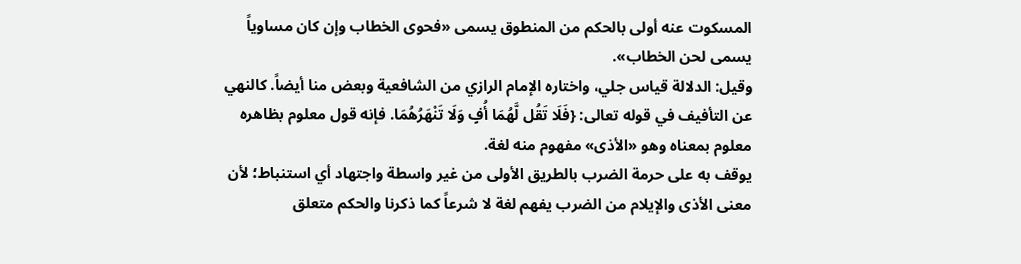المسكوت عنه أولى بالحكم من المنطوق يسمى «فحوى الخطاب وإن كان مساوياً يسمى لحن الخطاب».
وقيل: الدلالة قياس جلي، واختاره الإمام الرازي من الشافعية وبعض منا أيضاً. كالنهي عن التأفيف في قوله تعالى: {فَلَا تَقُل لَّهُمَا أُفٍ وَلَا تَنْهَرُهُمَا. فإنه قول معلوم بظاهره معلوم بمعناه وهو «الأذى» مفهوم منه لغة.
يوقف به على حرمة الضرب بالطريق الأولى من غير واسطة واجتهاد أي استنباط؛ لأن معنى الأذى والإيلام من الضرب يفهم لغة لا شرعاً كما ذكرنا والحكم متعلق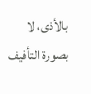بالأذى، لا بصورة التأفيف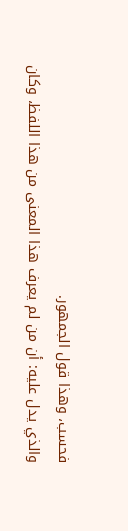فحسب، وهذا قول الجمهور.
والذي يدل عليه: أن من لم يعرف هذا المعنى من هذا اللفظ، وكان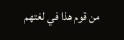من قوم هذا في لغتهم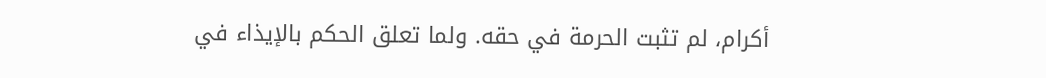أكرام، لم تثبت الحرمة في حقه. ولما تعلق الحكم بالإيذاء في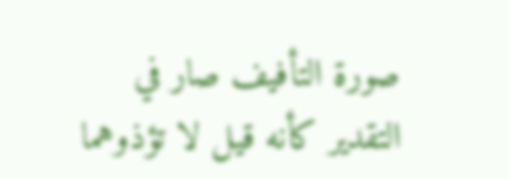صورة التأفيف صار في التقدير كأنه قيل لا تؤذوهما